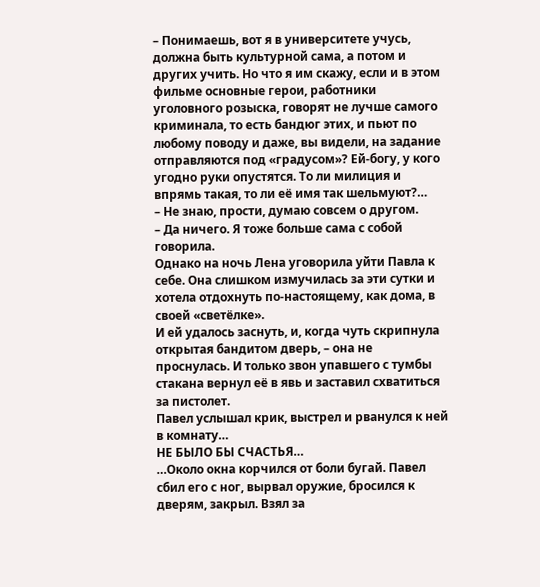– Понимаешь, вот я в университете учусь, должна быть культурной сама, а потом и других учить. Но что я им скажу, если и в этом фильме основные герои, работники уголовного розыска, говорят не лучше самого криминала, то есть бандюг этих, и пьют по любому поводу и даже, вы видели, на задание отправляются под «градусом»? Ей-богу, у кого угодно руки опустятся. То ли милиция и впрямь такая, то ли её имя так шельмуют?…
– Не знаю, прости, думаю совсем о другом.
– Да ничего. Я тоже больше сама с собой говорила.
Однако на ночь Лена уговорила уйти Павла к себе. Она слишком измучилась за эти сутки и хотела отдохнуть по-настоящему, как дома, в своей «светёлке».
И ей удалось заснуть, и, когда чуть скрипнула открытая бандитом дверь, – она не проснулась. И только звон упавшего с тумбы стакана вернул её в явь и заставил схватиться за пистолет.
Павел услышал крик, выстрел и рванулся к ней в комнату…
НЕ БЫЛО БЫ СЧАСТЬЯ…
…Около окна корчился от боли бугай. Павел сбил его с ног, вырвал оружие, бросился к дверям, закрыл. Взял за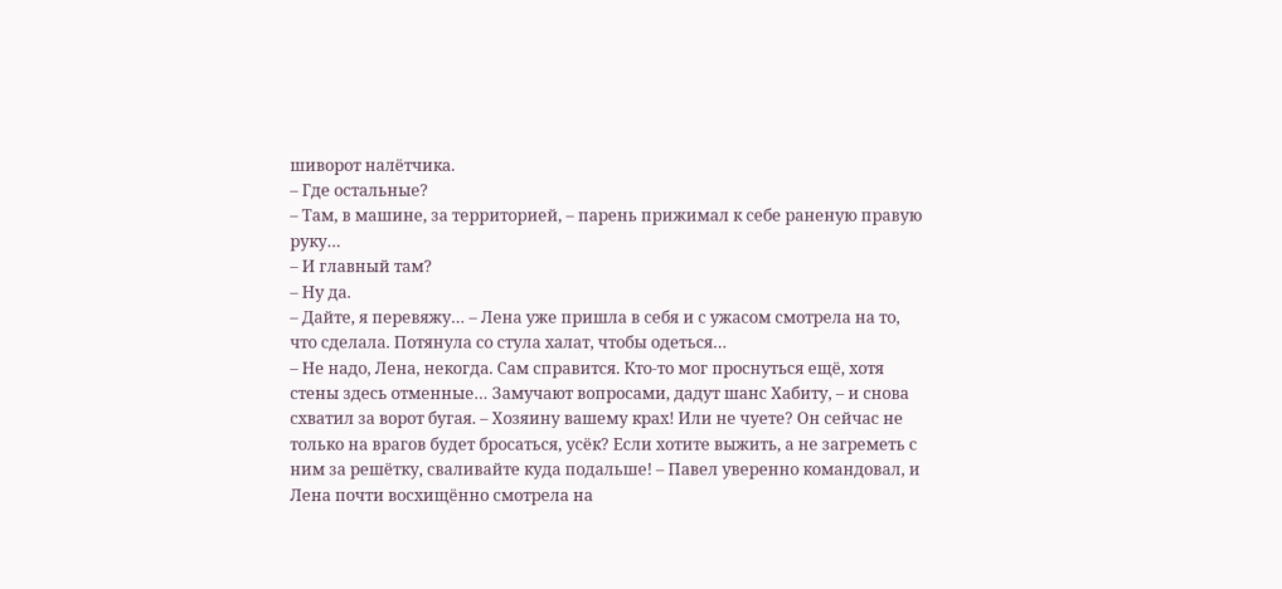шиворот налётчика.
– Где остальные?
– Там, в машине, за территорией, – парень прижимал к себе раненую правую руку…
– И главный там?
– Ну да.
– Дайте, я перевяжу… – Лена уже пришла в себя и с ужасом смотрела на то, что сделала. Потянула со стула халат, чтобы одеться…
– Не надо, Лена, некогда. Сам справится. Кто-то мог проснуться ещё, хотя стены здесь отменные… Замучают вопросами, дадут шанс Хабиту, – и снова схватил за ворот бугая. – Хозяину вашему крах! Или не чуете? Он сейчас не только на врагов будет бросаться, усёк? Если хотите выжить, а не загреметь с ним за решётку, сваливайте куда подальше! – Павел уверенно командовал, и Лена почти восхищённо смотрела на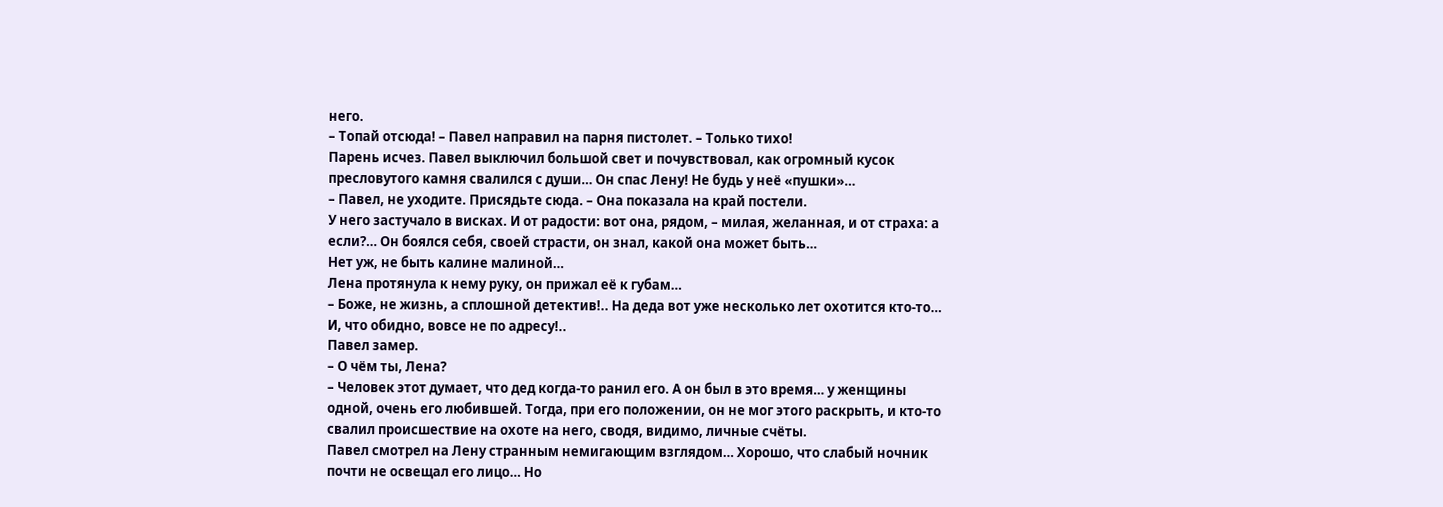него.
– Топай отсюда! – Павел направил на парня пистолет. – Только тихо!
Парень исчез. Павел выключил большой свет и почувствовал, как огромный кусок пресловутого камня свалился с души… Он спас Лену! Не будь у неё «пушки»…
– Павел, не уходите. Присядьте сюда. – Она показала на край постели.
У него застучало в висках. И от радости: вот она, рядом, – милая, желанная, и от страха: а если?… Он боялся себя, своей страсти, он знал, какой она может быть…
Нет уж, не быть калине малиной…
Лена протянула к нему руку, он прижал её к губам…
– Боже, не жизнь, а сплошной детектив!.. На деда вот уже несколько лет охотится кто-то… И, что обидно, вовсе не по адресу!..
Павел замер.
– О чём ты, Лена?
– Человек этот думает, что дед когда-то ранил его. А он был в это время… у женщины одной, очень его любившей. Тогда, при его положении, он не мог этого раскрыть, и кто-то свалил происшествие на охоте на него, сводя, видимо, личные счёты.
Павел смотрел на Лену странным немигающим взглядом… Хорошо, что слабый ночник почти не освещал его лицо… Но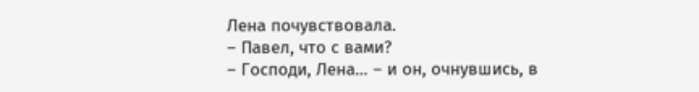Лена почувствовала.
– Павел, что с вами?
– Господи, Лена… – и он, очнувшись, в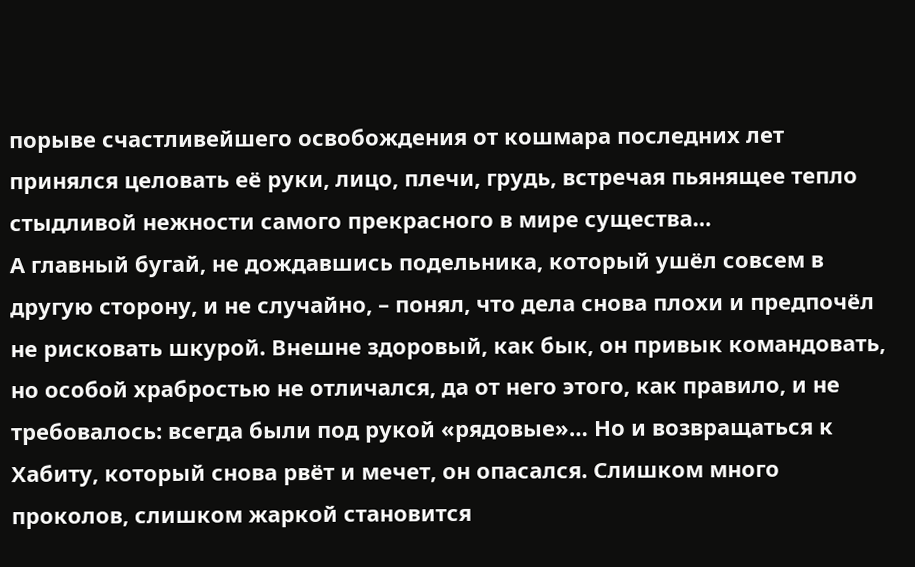порыве счастливейшего освобождения от кошмара последних лет принялся целовать её руки, лицо, плечи, грудь, встречая пьянящее тепло стыдливой нежности самого прекрасного в мире существа…
А главный бугай, не дождавшись подельника, который ушёл совсем в другую сторону, и не случайно, – понял, что дела снова плохи и предпочёл не рисковать шкурой. Внешне здоровый, как бык, он привык командовать, но особой храбростью не отличался, да от него этого, как правило, и не требовалось: всегда были под рукой «рядовые»… Но и возвращаться к Хабиту, который снова рвёт и мечет, он опасался. Слишком много проколов, слишком жаркой становится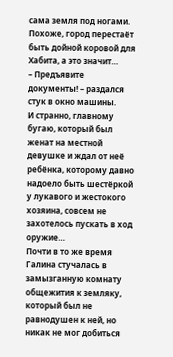сама земля под ногами. Похоже, город перестаёт быть дойной коровой для Хабита, а это значит…
– Предъявите документы! – раздался стук в окно машины.
И странно, главному бугаю, который был женат на местной девушке и ждал от неё ребёнка, которому давно надоело быть шестёркой у лукавого и жестокого хозяина, совсем не захотелось пускать в ход оружие…
Почти в то же время Галина стучалась в замызганную комнату общежития к земляку, который был не равнодушен к ней, но никак не мог добиться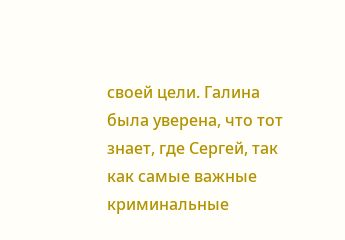своей цели. Галина была уверена, что тот знает, где Сергей, так как самые важные криминальные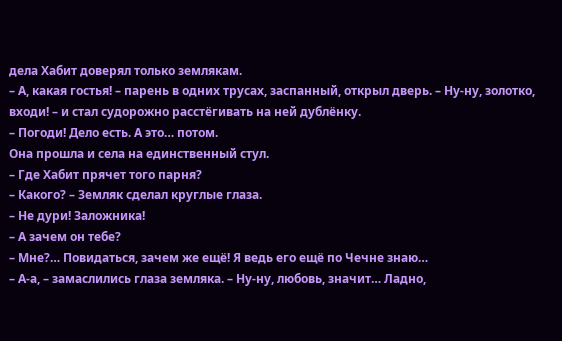дела Хабит доверял только землякам.
– А, какая гостья! – парень в одних трусах, заспанный, открыл дверь. – Ну-ну, золотко, входи! – и стал судорожно расстёгивать на ней дублёнку.
– Погоди! Дело есть. А это… потом.
Она прошла и села на единственный стул.
– Где Хабит прячет того парня?
– Какого? – Земляк сделал круглые глаза.
– Не дури! Заложника!
– А зачем он тебе?
– Мне?… Повидаться, зачем же ещё! Я ведь его ещё по Чечне знаю…
– А-а, – замаслились глаза земляка. – Ну-ну, любовь, значит… Ладно,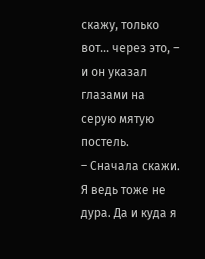скажу, только вот… через это, – и он указал глазами на серую мятую постель.
– Сначала скажи. Я ведь тоже не дура. Да и куда я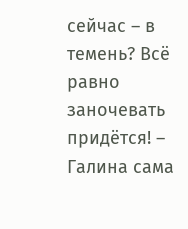сейчас – в темень? Всё равно заночевать придётся! – Галина сама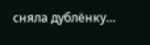сняла дублёнку…